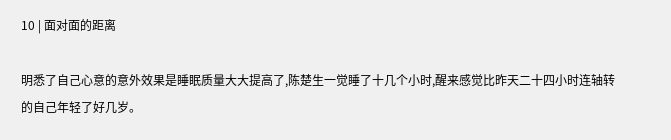10 | 面对面的距离

明悉了自己心意的意外效果是睡眠质量大大提高了,陈楚生一觉睡了十几个小时,醒来感觉比昨天二十四小时连轴转的自己年轻了好几岁。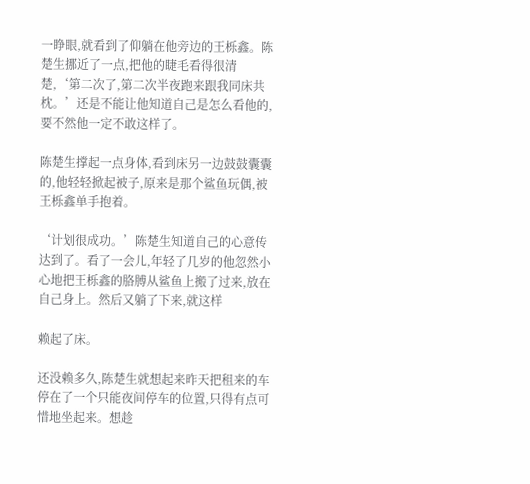一睁眼,就看到了仰躺在他旁边的王栎鑫。陈楚生挪近了一点,把他的睫毛看得很清楚,‘第二次了,第二次半夜跑来跟我同床共枕。’还是不能让他知道自己是怎么看他的,要不然他一定不敢这样了。

陈楚生撑起一点身体,看到床另一边鼓鼓囊囊的,他轻轻掀起被子,原来是那个鲨鱼玩偶,被王栎鑫单手抱着。

‘计划很成功。’陈楚生知道自己的心意传达到了。看了一会儿,年轻了几岁的他忽然小心地把王栎鑫的胳膊从鲨鱼上搬了过来,放在自己身上。然后又躺了下来,就这样

赖起了床。

还没赖多久,陈楚生就想起来昨天把租来的车停在了一个只能夜间停车的位置,只得有点可惜地坐起来。想趁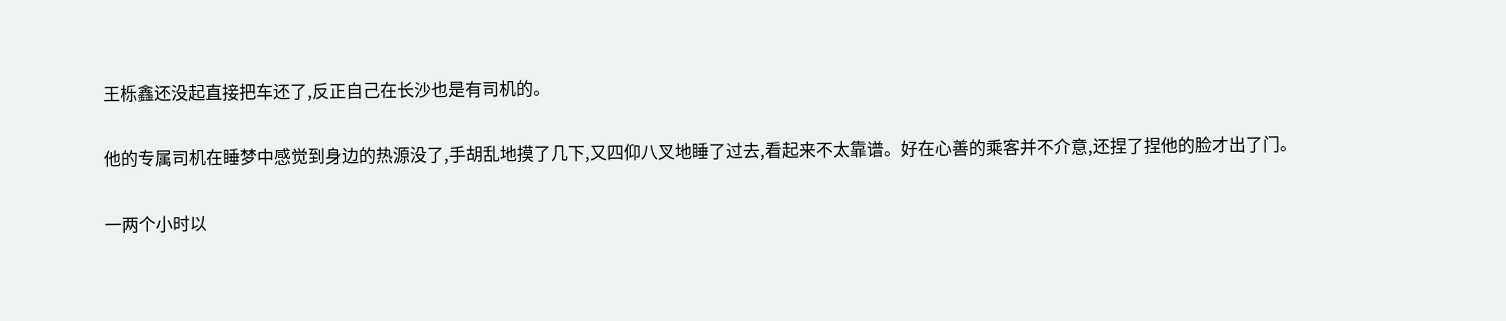王栎鑫还没起直接把车还了,反正自己在长沙也是有司机的。

他的专属司机在睡梦中感觉到身边的热源没了,手胡乱地摸了几下,又四仰八叉地睡了过去,看起来不太靠谱。好在心善的乘客并不介意,还捏了捏他的脸才出了门。

一两个小时以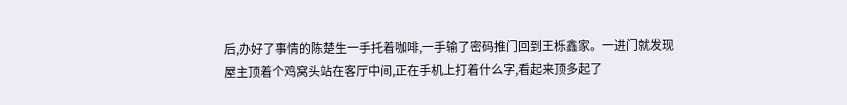后,办好了事情的陈楚生一手托着咖啡,一手输了密码推门回到王栎鑫家。一进门就发现屋主顶着个鸡窝头站在客厅中间,正在手机上打着什么字,看起来顶多起了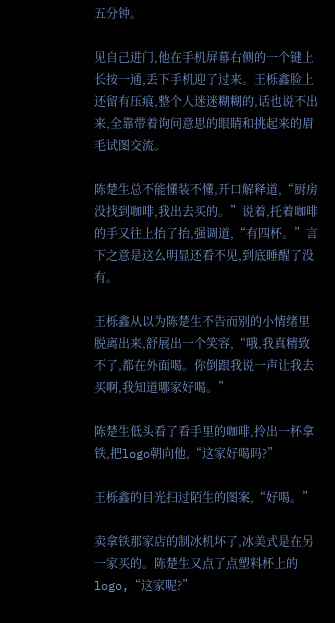五分钟。

见自己进门,他在手机屏幕右侧的一个键上长按一通,丢下手机迎了过来。王栎鑫脸上还留有压痕,整个人迷迷糊糊的,话也说不出来,全靠带着询问意思的眼睛和挑起来的眉毛试图交流。

陈楚生总不能懂装不懂,开口解释道,“厨房没找到咖啡,我出去买的。”说着,托着咖啡的手又往上抬了抬,强调道,“有四杯。”言下之意是这么明显还看不见,到底睡醒了没有。

王栎鑫从以为陈楚生不告而别的小情绪里脱离出来,舒展出一个笑容,“哦,我真精致不了,都在外面喝。你倒跟我说一声让我去买啊,我知道哪家好喝。”

陈楚生低头看了看手里的咖啡,拎出一杯拿铁,把logo朝向他,“这家好喝吗?”

王栎鑫的目光扫过陌生的图案,“好喝。”

卖拿铁那家店的制冰机坏了,冰美式是在另一家买的。陈楚生又点了点塑料杯上的logo,“这家呢?”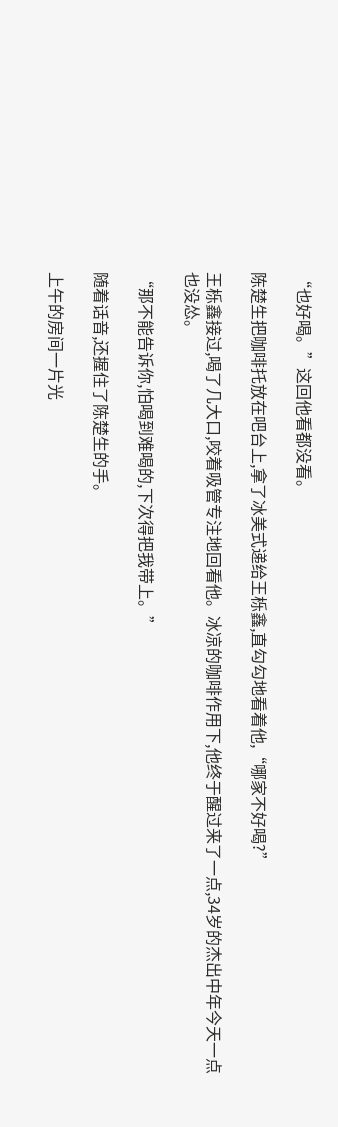“也好喝。”这回他看都没看。

陈楚生把咖啡托放在吧台上,拿了冰美式递给王栎鑫,直勾勾地看着他,“哪家不好喝?”

王栎鑫接过,喝了几大口,咬着吸管专注地回看他。冰凉的咖啡作用下,他终于醒过来了一点,34岁的杰出中年今天一点也没怂。

“那不能告诉你,怕喝到难喝的,下次得把我带上。”

随着话音,还握住了陈楚生的手。

上午的房间一片光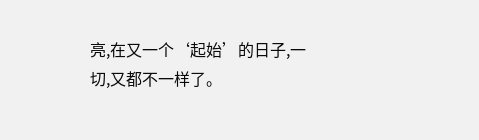亮,在又一个‘起始’的日子,一切,又都不一样了。